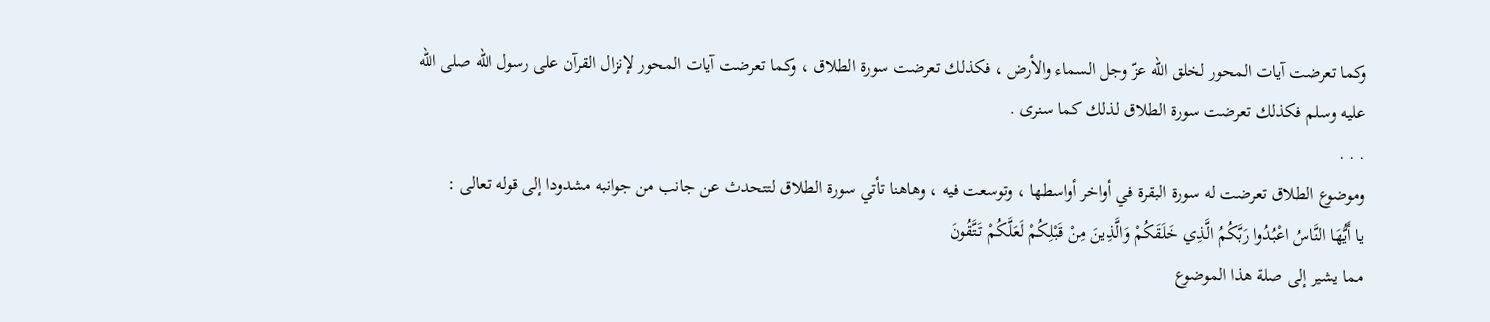وكما تعرضت آيات المحور لخلق الله عزّ وجل السماء والأرض ، فكذلك تعرضت سورة الطلاق ، وكما تعرضت آيات المحور لإنزال القرآن على رسول الله صلى الله عليه وسلم فكذلك تعرضت سورة الطلاق لذلك كما سنرى .
. . .
وموضوع الطلاق تعرضت له سورة البقرة في أواخر أواسطها ، وتوسعت فيه ، وهاهنا تأتي سورة الطلاق لتتحدث عن جانب من جوانبه مشدودا إلى قوله تعالى :
يا أَيُّهَا النَّاسُ اعْبُدُوا رَبَّكُمُ الَّذِي خَلَقَكُمْ وَالَّذِينَ مِنْ قَبْلِكُمْ لَعَلَّكُمْ تَتَّقُونَ
مما يشير إلى صلة هذا الموضوع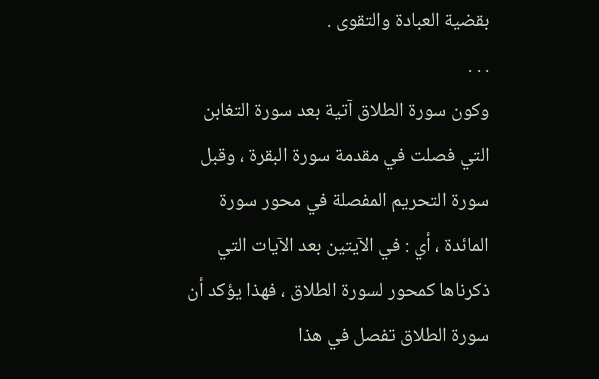بقضية العبادة والتقوى .
. . .
وكون سورة الطلاق آتية بعد سورة التغابن التي فصلت في مقدمة سورة البقرة ، وقبل سورة التحريم المفصلة في محور سورة المائدة ، أي : في الآيتين بعد الآيات التي ذكرناها كمحور لسورة الطلاق ، فهذا يؤكد أن سورة الطلاق تفصل في هذا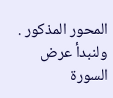المحور المذكور . ولنبدأ عرض السورة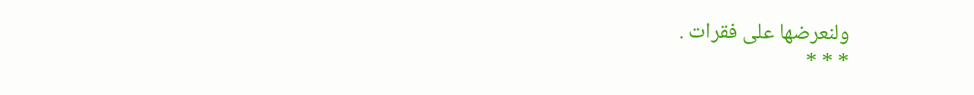ولنعرضها على فقرات .
* * *